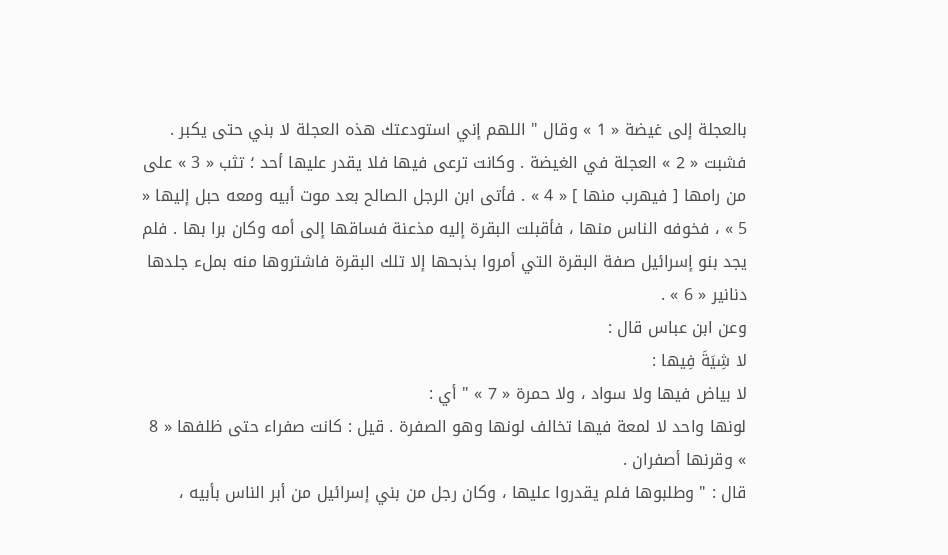بالعجلة إلى غيضة « 1 » وقال " اللهم إني استودعتك هذه العجلة لا بني حتى يكبر .
فشبت « 2 » العجلة في الغيضة . وكانت ترعى فيها فلا يقدر عليها أحد ؛ تثب « 3 » على من رامها [ فيهرب منها ] « 4 » . فأتى ابن الرجل الصالح بعد موت أبيه ومعه حبل إليها « 5 » ، فخوفه الناس منها ، فأقبلت البقرة إليه مذعنة فساقها إلى أمه وكان برا بها . فلم يجد بنو إسرائيل صفة البقرة التي أمروا بذبحها إلا تلك البقرة فاشتروها منه بملء جلدها دنانير « 6 » .
وعن ابن عباس قال :
لا شِيَةَ فِيها :
لا بياض فيها ولا سواد ، ولا حمرة « 7 » " أي :
لونها واحد لا لمعة فيها تخالف لونها وهو الصفرة . قيل : كانت صفراء حتى ظلفها « 8 » وقرنها أصفران .
قال : " وطلبوها فلم يقدروا عليها ، وكان رجل من بني إسرائيل من أبر الناس بأبيه ،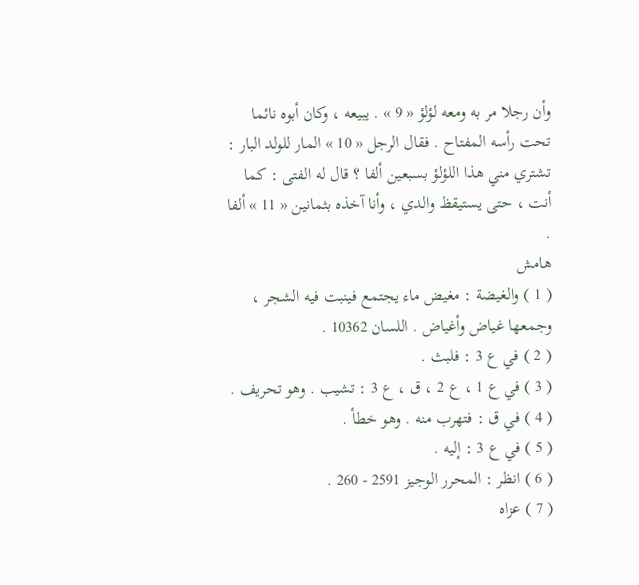وأن رجلا مر به ومعه لؤلؤ « 9 » . يبيعه ، وكان أبوه نائما تحت رأسه المفتاح . فقال الرجل « 10 » المار للولد البار : تشتري مني هذا اللؤلؤ بسبعين ألفا ؟ قال له الفتى : كما أنت ، حتى يستيقظ والدي ، وأنا آخذه بثمانين « 11 » ألفا .
هامش
( 1 ) والغيضة : مغيض ماء يجتمع فينبت فيه الشجر ، وجمعها غياض وأغياض . اللسان 10362 .
( 2 ) في ع 3 : فلبث .
( 3 ) في ع 1 ، ع 2 ، ق ، ع 3 : تشيب . وهو تحريف .
( 4 ) في ق : فتهرب منه . وهو خطأ .
( 5 ) في ع 3 : إليه .
( 6 ) انظر : المحرر الوجيز 2591 - 260 .
( 7 ) عزاه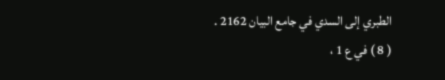الطبري إلى السدي في جامع البيان 2162 .
( 8 ) في ع 1 ،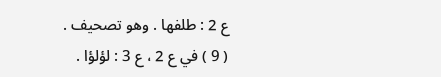ع 2 : طلفها . وهو تصحيف .
( 9 ) في ع 2 ، ع 3 : لؤلؤا .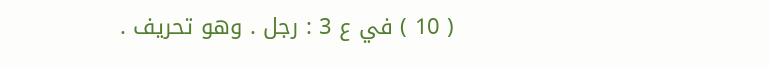( 10 ) في ع 3 : رجل . وهو تحريف .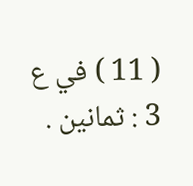( 11 ) في ع 3 : ثمانين .